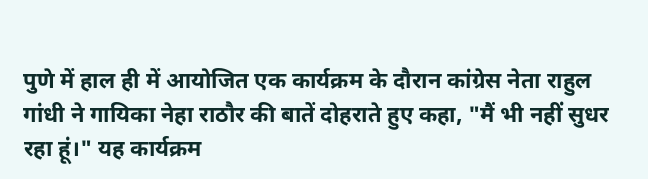पुणे में हाल ही में आयोजित एक कार्यक्रम के दौरान कांग्रेस नेता राहुल गांधी ने गायिका नेहा राठौर की बातें दोहराते हुए कहा, "मैं भी नहीं सुधर रहा हूं।" यह कार्यक्रम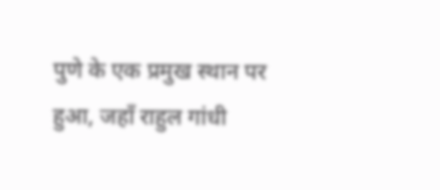पुणे के एक प्रमुख स्थान पर हुआ, जहाँ राहुल गांधी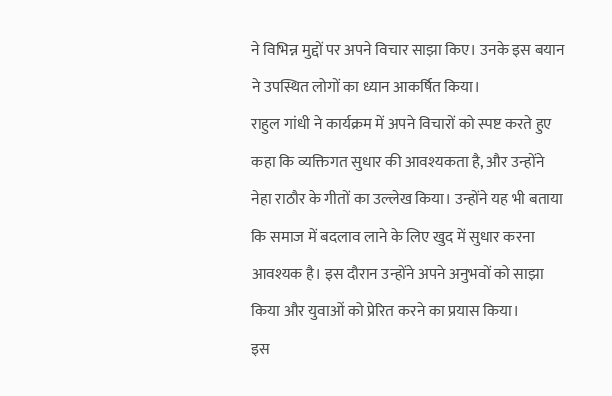ने विभिन्न मुद्दों पर अपने विचार साझा किए। उनके इस बयान ने उपस्थित लोगों का ध्यान आकर्षित किया।
राहुल गांधी ने कार्यक्रम में अपने विचारों को स्पष्ट करते हुए कहा कि व्यक्तिगत सुधार की आवश्यकता है, और उन्होंने नेहा राठौर के गीतों का उल्लेख किया। उन्होंने यह भी बताया कि समाज में बदलाव लाने के लिए खुद में सुधार करना आवश्यक है। इस दौरान उन्होंने अपने अनुभवों को साझा किया और युवाओं को प्रेरित करने का प्रयास किया।
इस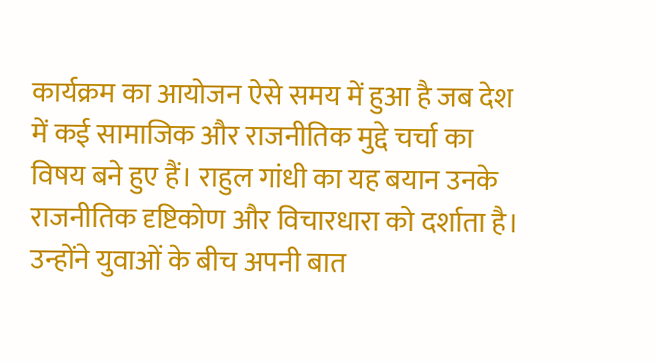कार्यक्रम का आयोजन ऐसे समय में हुआ है जब देश में कई सामाजिक और राजनीतिक मुद्दे चर्चा का विषय बने हुए हैं। राहुल गांधी का यह बयान उनके राजनीतिक दृष्टिकोण और विचारधारा को दर्शाता है। उन्होंने युवाओं के बीच अपनी बात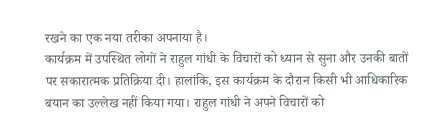रखने का एक नया तरीका अपनाया है।
कार्यक्रम में उपस्थित लोगों ने राहुल गांधी के विचारों को ध्यान से सुना और उनकी बातों पर सकारात्मक प्रतिक्रिया दी। हालांकि, इस कार्यक्रम के दौरान किसी भी आधिकारिक बयान का उल्लेख नहीं किया गया। राहुल गांधी ने अपने विचारों को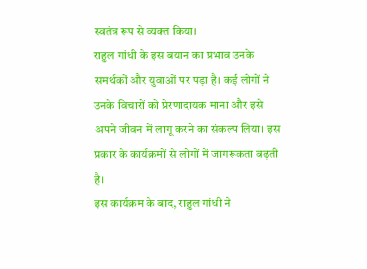स्वतंत्र रूप से व्यक्त किया।
राहुल गांधी के इस बयान का प्रभाव उनके समर्थकों और युवाओं पर पड़ा है। कई लोगों ने उनके विचारों को प्रेरणादायक माना और इसे अपने जीवन में लागू करने का संकल्प लिया। इस प्रकार के कार्यक्रमों से लोगों में जागरूकता बढ़ती है।
इस कार्यक्रम के बाद, राहुल गांधी ने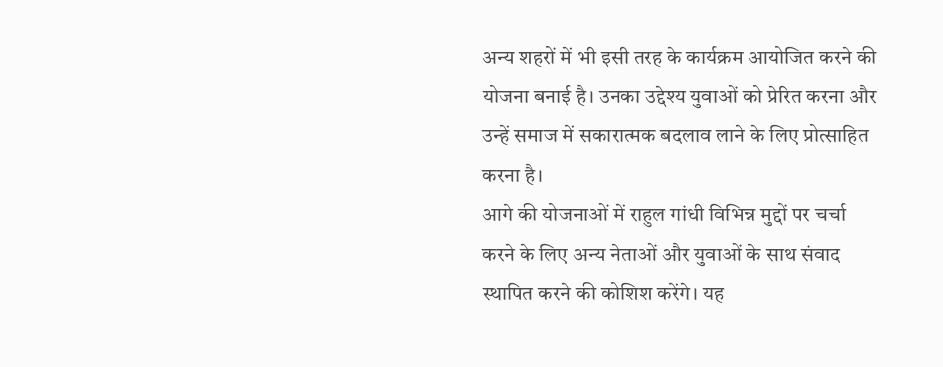अन्य शहरों में भी इसी तरह के कार्यक्रम आयोजित करने की योजना बनाई है। उनका उद्देश्य युवाओं को प्रेरित करना और उन्हें समाज में सकारात्मक बदलाव लाने के लिए प्रोत्साहित करना है।
आगे की योजनाओं में राहुल गांधी विभिन्न मुद्दों पर चर्चा करने के लिए अन्य नेताओं और युवाओं के साथ संवाद स्थापित करने की कोशिश करेंगे। यह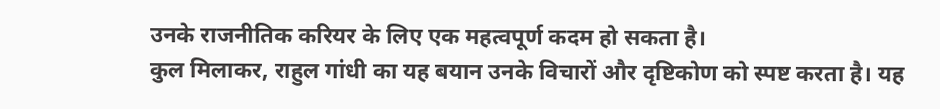उनके राजनीतिक करियर के लिए एक महत्वपूर्ण कदम हो सकता है।
कुल मिलाकर, राहुल गांधी का यह बयान उनके विचारों और दृष्टिकोण को स्पष्ट करता है। यह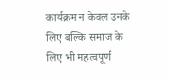कार्यक्रम न केवल उनके लिए बल्कि समाज के लिए भी महत्वपूर्ण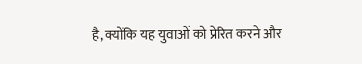है, क्योंकि यह युवाओं को प्रेरित करने और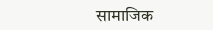सामाजिक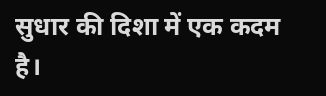सुधार की दिशा में एक कदम है।